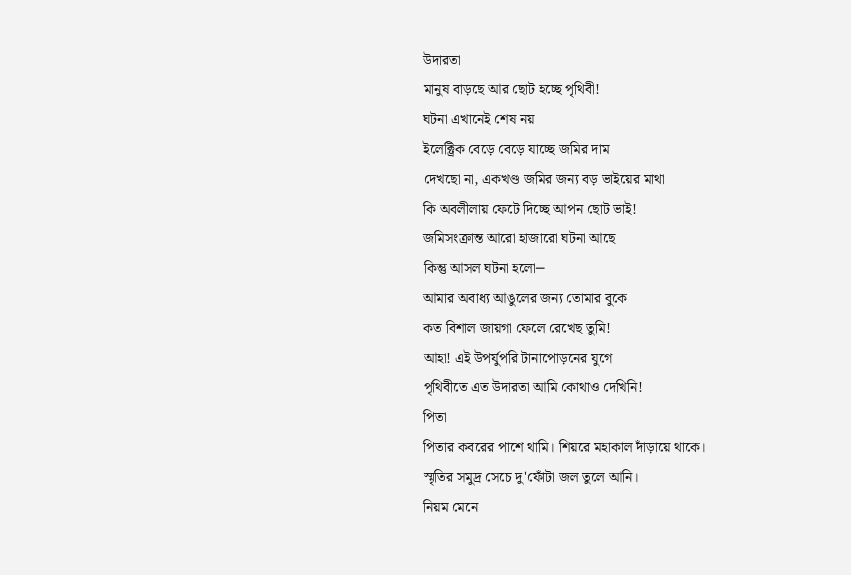উদারতা
মানুষ বাড়ছে আর ছোট হচ্ছে পৃথিবী!
ঘটনা এখানেই শেষ নয়
ইলেক্ট্রিক বেড়ে বেড়ে যাচ্ছে জমির দাম
দেখছো না, একখণ্ড জমির জন্য বড় ভাইয়ের মাথা
কি অবলীলায় ফেটে দিচ্ছে আপন ছোট ভাই!
জমিসংক্রান্ত আরো হাজারো ঘটনা আছে
কিন্তু আসল ঘটনা হলো─
আমার অবাধ্য আঙুলের জন্য তোমার বুকে
কত বিশাল জায়গা ফেলে রেখেছ তুমি!
আহা! এই উপর্যুপরি টানাপোড়নের যুগে
পৃথিবীতে এত উদারতা আমি কোথাও দেখিনি!
পিতা
পিতার কবরের পাশে থামি। শিয়রে মহাকাল দাঁড়ায়ে থাকে।
স্মৃতির সমুদ্র সেচে দু'ফোঁটা জল তুলে আনি।
নিয়ম মেনে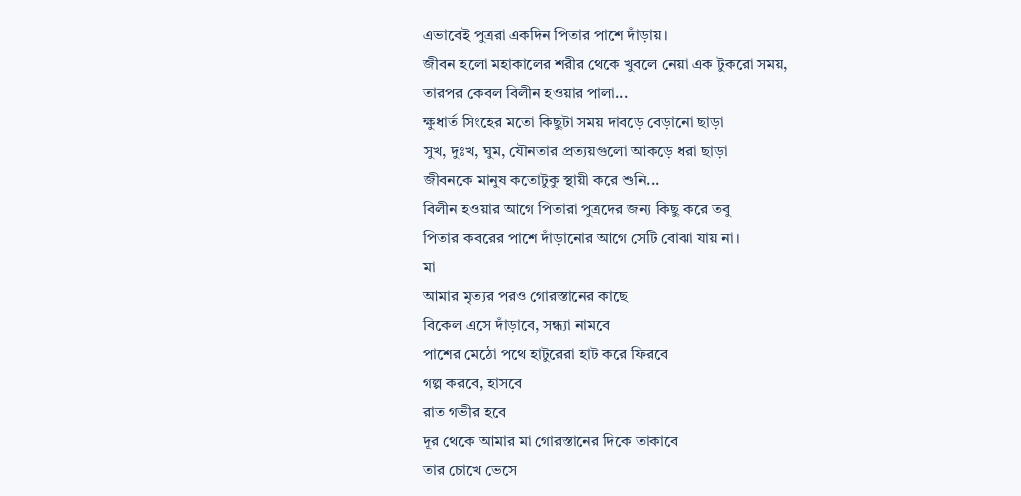এভাবেই পুত্ররা একদিন পিতার পাশে দাঁড়ায়।
জীবন হলো মহাকালের শরীর থেকে খুবলে নেয়া এক টুকরো সময়,
তারপর কেবল বিলীন হওয়ার পালা...
ক্ষুধার্ত সিংহের মতো কিছুটা সময় দাবড়ে বেড়ানো ছাড়া
সুখ, দুঃখ, ঘুম, যৌনতার প্রত্যয়গুলো আকড়ে ধরা ছাড়া
জীবনকে মানুষ কতোটুকু স্থায়ী করে শুনি...
বিলীন হওয়ার আগে পিতারা পুত্রদের জন্য কিছু করে তবু
পিতার কবরের পাশে দাঁড়ানোর আগে সেটি বোঝা যায় না।
মা
আমার মৃত্যর পরও গোরস্তানের কাছে
বিকেল এসে দাঁড়াবে, সন্ধ্যা নামবে
পাশের মেঠো পথে হাটুরেরা হাট করে ফিরবে
গল্প করবে, হাসবে
রাত গভীর হবে
দূর থেকে আমার মা গোরস্তানের দিকে তাকাবে
তার চোখে ভেসে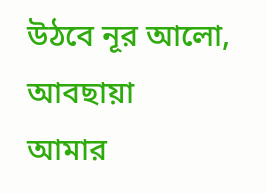উঠবে নূর আলো, আবছায়া
আমার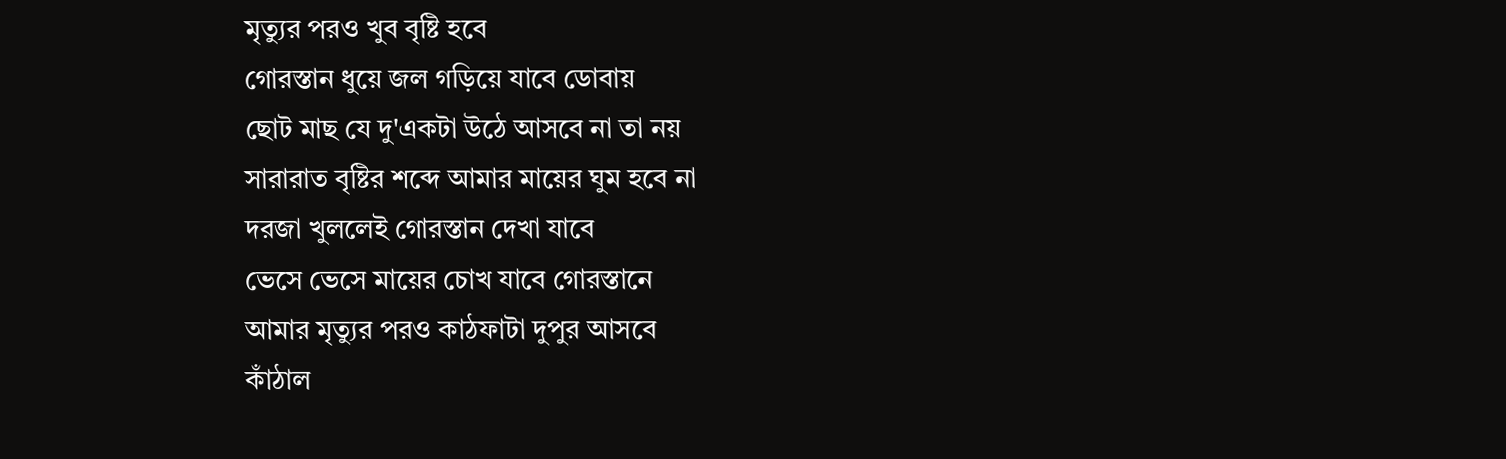মৃত্যুর পরও খুব বৃষ্টি হবে
গোরস্তান ধুয়ে জল গড়িয়ে যাবে ডোবায়
ছোট মাছ যে দু'একটা উঠে আসবে না তা নয়
সারারাত বৃষ্টির শব্দে আমার মায়ের ঘুম হবে না
দরজা খুললেই গোরস্তান দেখা যাবে
ভেসে ভেসে মায়ের চোখ যাবে গোরস্তানে
আমার মৃত্যুর পরও কাঠফাটা দুপুর আসবে
কাঁঠাল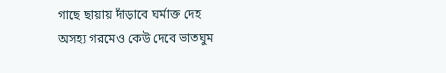গাছে ছায়ায় দাঁড়াবে ঘর্মাক্ত দেহ
অসহ্য গরমেও কেউ দেবে ভাতঘুম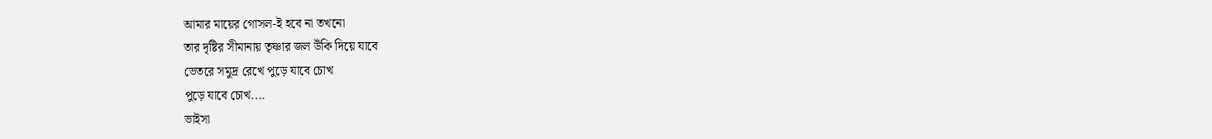আমার মায়ের গোসল-ই হবে না তখনো
তার দৃষ্টির সীমানায় তৃষ্ণার জল উঁকি দিয়ে যাবে
ভেতরে সমুদ্র রেখে পুড়ে যাবে চোখ
পুড়ে যাবে চোখ....
ভাইসা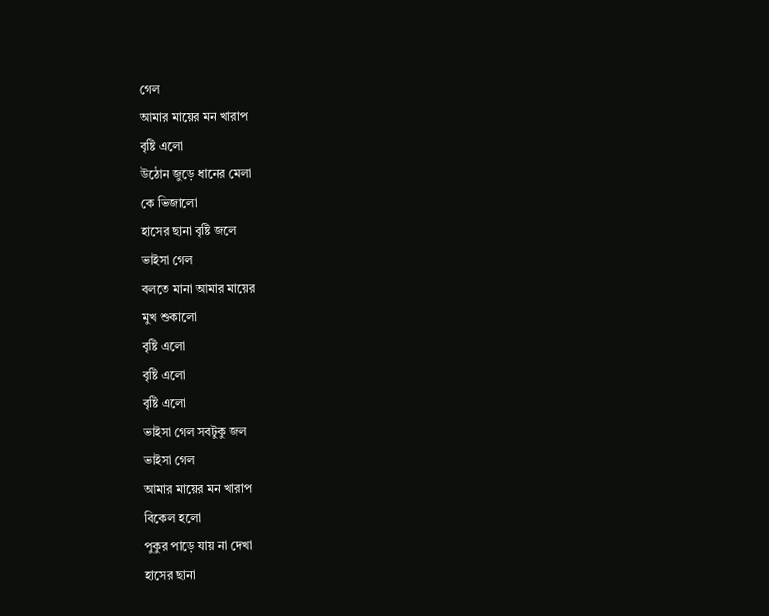গেল
আমার মায়ের মন খারাপ
বৃষ্টি এলো
উঠোন জুড়ে ধানের মেলা
কে ভিজালো
হাসের ছানা বৃষ্টি জলে
ভাইসা গেল
বলতে মানা আমার মায়ের
মুখ শুকালো
বৃষ্টি এলো
বৃষ্টি এলো
বৃষ্টি এলো
ভাইসা গেল সবটুকু জল
ভাইসা গেল
আমার মায়ের মন খারাপ
বিকেল হলো
পুকুর পাড়ে যায় না দেখা
হাসের ছানা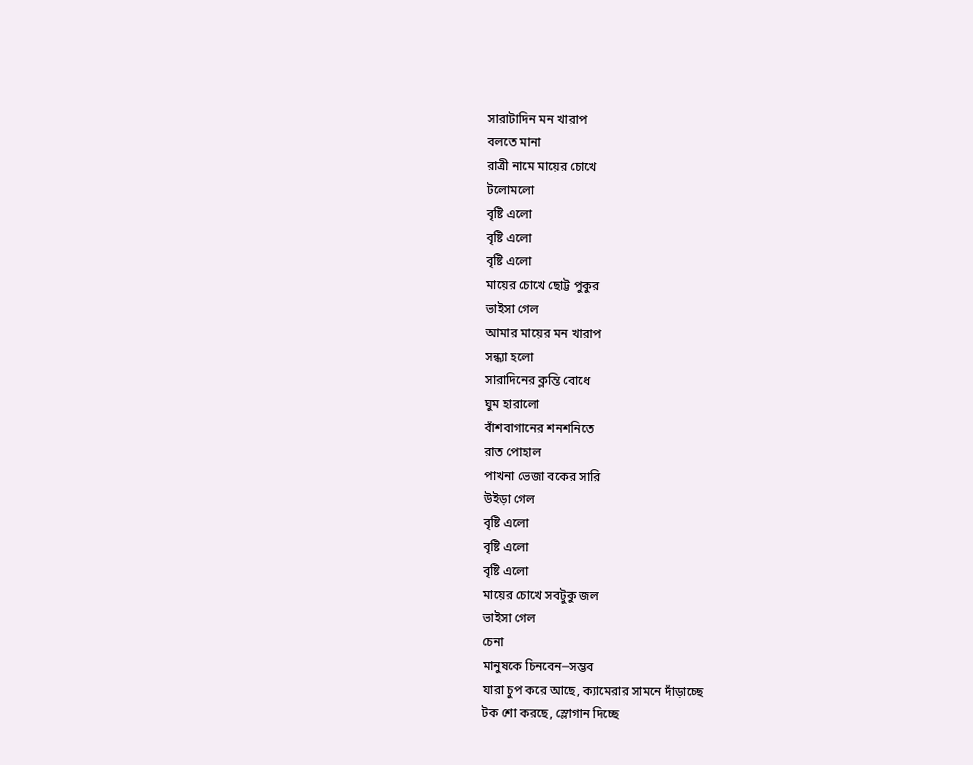সারাটাদিন মন খারাপ
বলতে মানা
রাত্রী নামে মায়ের চোখে
টলোমলো
বৃষ্টি এলো
বৃষ্টি এলো
বৃষ্টি এলো
মায়ের চোখে ছোট্ট পুকুর
ভাইসা গেল
আমার মায়ের মন খারাপ
সন্ধ্যা হলো
সারাদিনের ক্লন্তি বোধে
ঘুম হারালো
বাঁশবাগানের শনশনিতে
রাত পোহাল
পাখনা ভেজা বকের সারি
উইড়া গেল
বৃষ্টি এলো
বৃষ্টি এলো
বৃষ্টি এলো
মায়ের চোখে সবটুকু জল
ভাইসা গেল
চেনা
মানুষকে চিনবেন─সম্ভব
যারা চুপ করে আছে, ক্যামেরার সামনে দাঁড়াচ্ছে
টক শো করছে, স্লোগান দিচ্ছে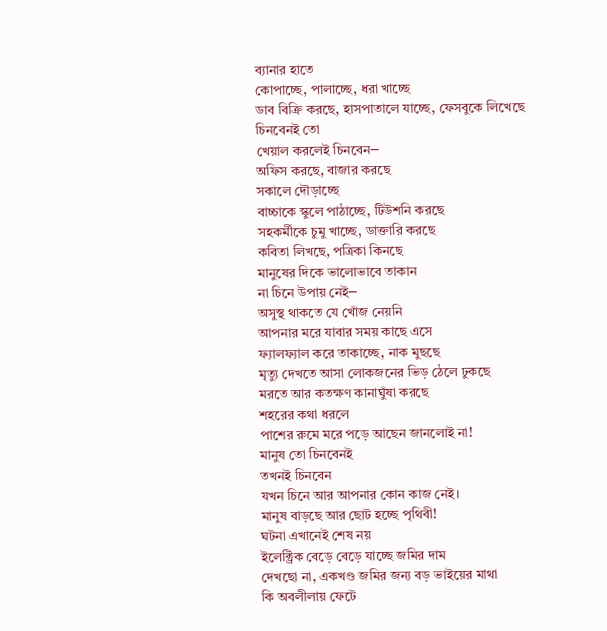ব্যানার হাতে
কোপাচ্ছে, পালাচ্ছে, ধরা খাচ্ছে
ডাব বিক্রি করছে, হাসপাতালে যাচ্ছে, ফেসবুকে লিখেছে
চিনবেনই তো
খেয়াল করলেই চিনবেন─
অফিস করছে, বাজার করছে
সকালে দৌড়াচ্ছে
বাচ্চাকে স্কুলে পাঠাচ্ছে, টিউশনি করছে
সহকর্মীকে চুমু খাচ্ছে, ডাক্তারি করছে
কবিতা লিখছে, পত্রিকা কিনছে
মানুষের দিকে ভালোভাবে তাকান
না চিনে উপায় নেই─
অসুস্থ থাকতে যে খোঁজ নেয়নি
আপনার মরে যাবার সময় কাছে এসে
ফ্যালফ্যাল করে তাকাচ্ছে, নাক মুছছে
মৃত্যু দেখতে আসা লোকজনের ভিড় ঠেলে ঢুকছে
মরতে আর কতক্ষণ কানাঘুঁষা করছে
শহরের কথা ধরলে
পাশের রুমে মরে পড়ে আছেন জানলোই না!
মানুষ তো চিনবেনই
তখনই চিনবেন
যখন চিনে আর আপনার কোন কাজ নেই।
মানুষ বাড়ছে আর ছোট হচ্ছে পৃথিবী!
ঘটনা এখানেই শেষ নয়
ইলেক্ট্রিক বেড়ে বেড়ে যাচ্ছে জমির দাম
দেখছো না, একখণ্ড জমির জন্য বড় ভাইয়ের মাথা
কি অবলীলায় ফেটে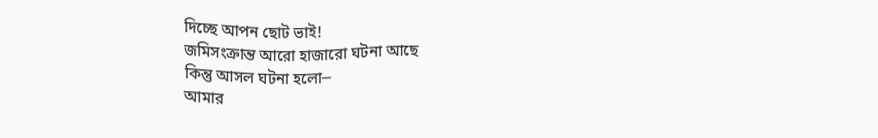দিচ্ছে আপন ছোট ভাই!
জমিসংক্রান্ত আরো হাজারো ঘটনা আছে
কিন্তু আসল ঘটনা হলো─
আমার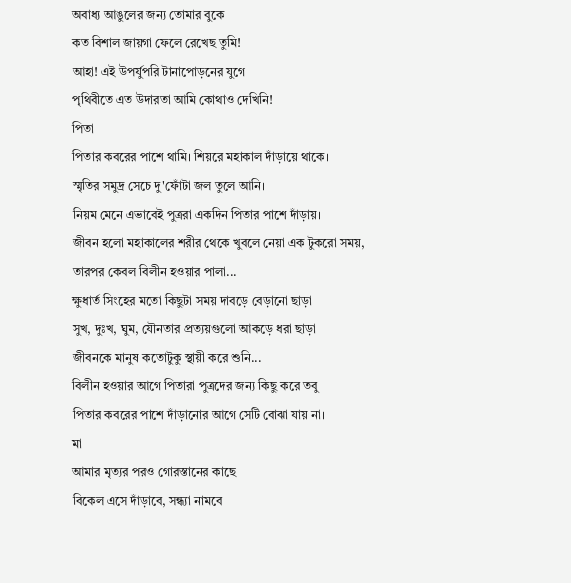অবাধ্য আঙুলের জন্য তোমার বুকে
কত বিশাল জায়গা ফেলে রেখেছ তুমি!
আহা! এই উপর্যুপরি টানাপোড়নের যুগে
পৃথিবীতে এত উদারতা আমি কোথাও দেখিনি!
পিতা
পিতার কবরের পাশে থামি। শিয়রে মহাকাল দাঁড়ায়ে থাকে।
স্মৃতির সমুদ্র সেচে দু'ফোঁটা জল তুলে আনি।
নিয়ম মেনে এভাবেই পুত্ররা একদিন পিতার পাশে দাঁড়ায়।
জীবন হলো মহাকালের শরীর থেকে খুবলে নেয়া এক টুকরো সময়,
তারপর কেবল বিলীন হওয়ার পালা...
ক্ষুধার্ত সিংহের মতো কিছুটা সময় দাবড়ে বেড়ানো ছাড়া
সুখ, দুঃখ, ঘুম, যৌনতার প্রত্যয়গুলো আকড়ে ধরা ছাড়া
জীবনকে মানুষ কতোটুকু স্থায়ী করে শুনি...
বিলীন হওয়ার আগে পিতারা পুত্রদের জন্য কিছু করে তবু
পিতার কবরের পাশে দাঁড়ানোর আগে সেটি বোঝা যায় না।
মা
আমার মৃত্যর পরও গোরস্তানের কাছে
বিকেল এসে দাঁড়াবে, সন্ধ্যা নামবে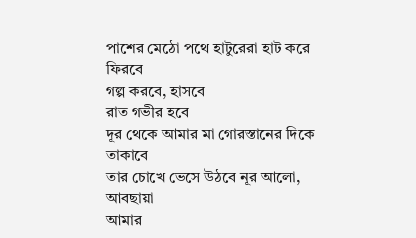পাশের মেঠো পথে হাটুরেরা হাট করে ফিরবে
গল্প করবে, হাসবে
রাত গভীর হবে
দূর থেকে আমার মা গোরস্তানের দিকে তাকাবে
তার চোখে ভেসে উঠবে নূর আলো, আবছায়া
আমার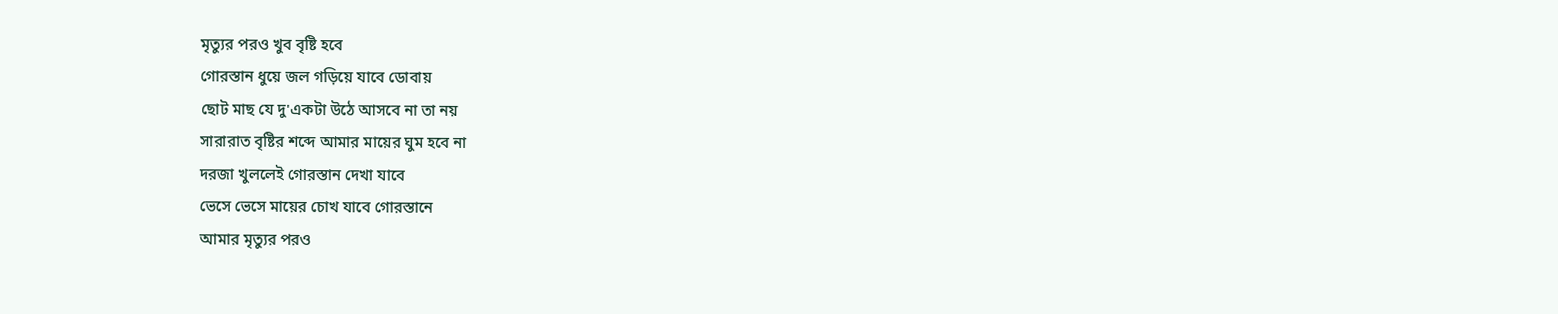মৃত্যুর পরও খুব বৃষ্টি হবে
গোরস্তান ধুয়ে জল গড়িয়ে যাবে ডোবায়
ছোট মাছ যে দু'একটা উঠে আসবে না তা নয়
সারারাত বৃষ্টির শব্দে আমার মায়ের ঘুম হবে না
দরজা খুললেই গোরস্তান দেখা যাবে
ভেসে ভেসে মায়ের চোখ যাবে গোরস্তানে
আমার মৃত্যুর পরও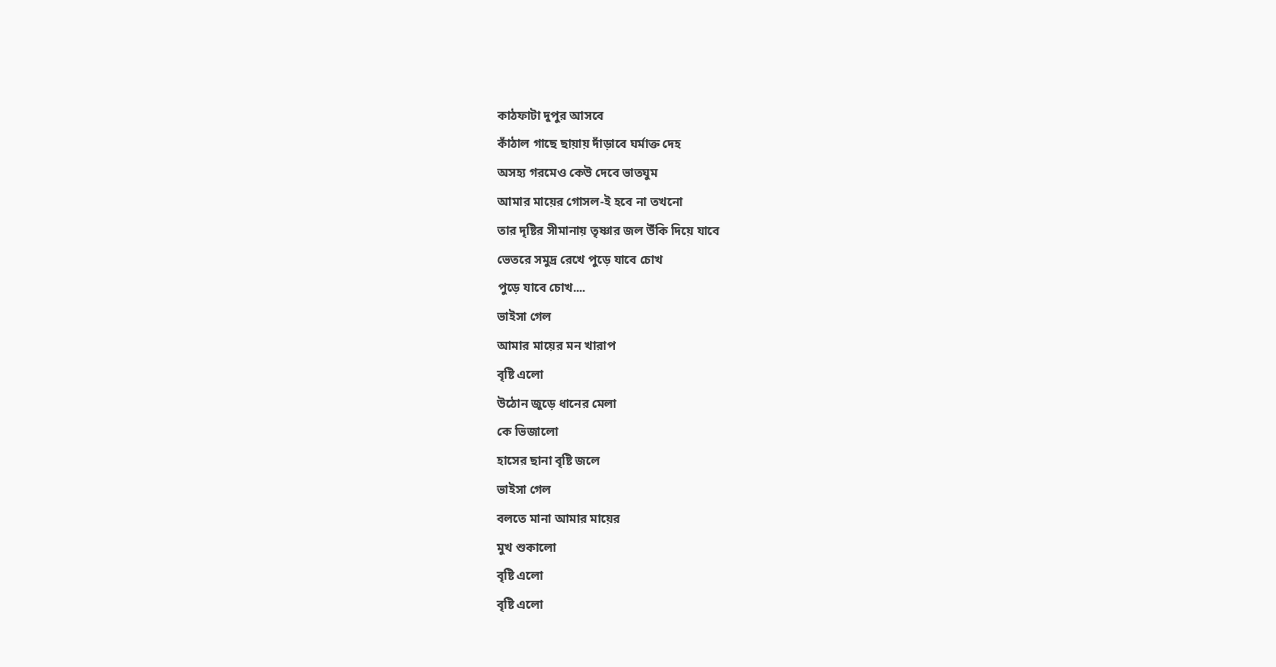কাঠফাটা দুপুর আসবে
কাঁঠাল গাছে ছায়ায় দাঁড়াবে ঘর্মাক্ত দেহ
অসহ্য গরমেও কেউ দেবে ভাতঘুম
আমার মায়ের গোসল-ই হবে না তখনো
তার দৃষ্টির সীমানায় তৃষ্ণার জল উঁকি দিয়ে যাবে
ভেতরে সমুদ্র রেখে পুড়ে যাবে চোখ
পুড়ে যাবে চোখ....
ভাইসা গেল
আমার মায়ের মন খারাপ
বৃষ্টি এলো
উঠোন জুড়ে ধানের মেলা
কে ভিজালো
হাসের ছানা বৃষ্টি জলে
ভাইসা গেল
বলতে মানা আমার মায়ের
মুখ শুকালো
বৃষ্টি এলো
বৃষ্টি এলো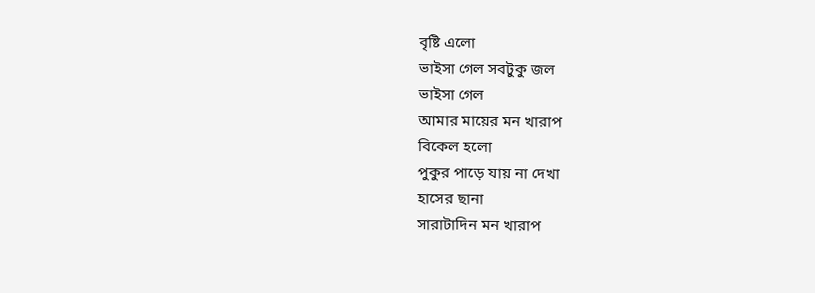বৃষ্টি এলো
ভাইসা গেল সবটুকু জল
ভাইসা গেল
আমার মায়ের মন খারাপ
বিকেল হলো
পুকুর পাড়ে যায় না দেখা
হাসের ছানা
সারাটাদিন মন খারাপ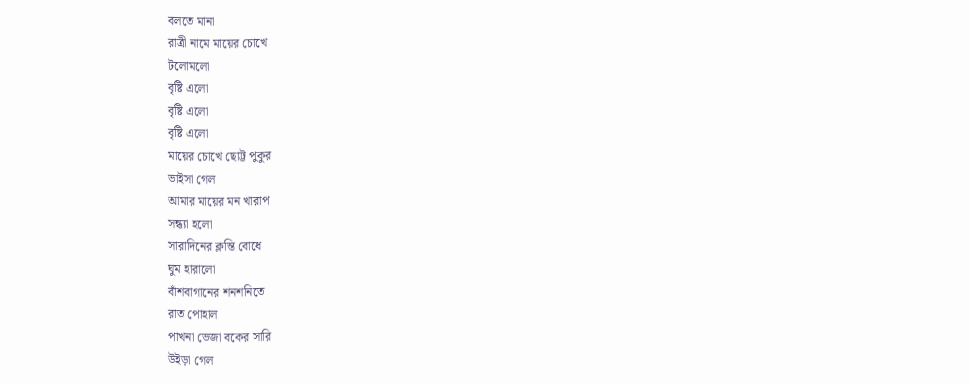বলতে মানা
রাত্রী নামে মায়ের চোখে
টলোমলো
বৃষ্টি এলো
বৃষ্টি এলো
বৃষ্টি এলো
মায়ের চোখে ছোট্ট পুকুর
ভাইসা গেল
আমার মায়ের মন খারাপ
সন্ধ্যা হলো
সারাদিনের ক্লন্তি বোধে
ঘুম হারালো
বাঁশবাগানের শনশনিতে
রাত পোহাল
পাখনা ভেজা বকের সারি
উইড়া গেল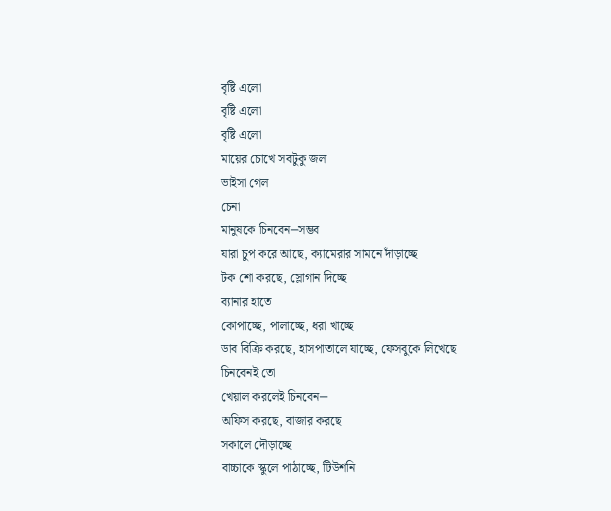বৃষ্টি এলো
বৃষ্টি এলো
বৃষ্টি এলো
মায়ের চোখে সবটুকু জল
ভাইসা গেল
চেনা
মানুষকে চিনবেন─সম্ভব
যারা চুপ করে আছে, ক্যামেরার সামনে দাঁড়াচ্ছে
টক শো করছে, স্লোগান দিচ্ছে
ব্যানার হাতে
কোপাচ্ছে, পালাচ্ছে, ধরা খাচ্ছে
ডাব বিক্রি করছে, হাসপাতালে যাচ্ছে, ফেসবুকে লিখেছে
চিনবেনই তো
খেয়াল করলেই চিনবেন─
অফিস করছে, বাজার করছে
সকালে দৌড়াচ্ছে
বাচ্চাকে স্কুলে পাঠাচ্ছে, টিউশনি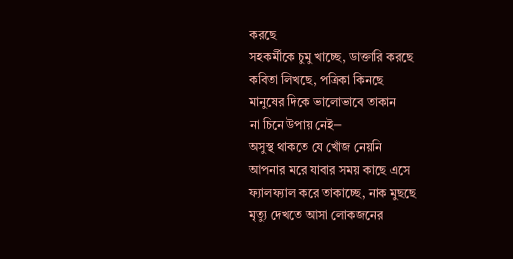করছে
সহকর্মীকে চুমু খাচ্ছে, ডাক্তারি করছে
কবিতা লিখছে, পত্রিকা কিনছে
মানুষের দিকে ভালোভাবে তাকান
না চিনে উপায় নেই─
অসুস্থ থাকতে যে খোঁজ নেয়নি
আপনার মরে যাবার সময় কাছে এসে
ফ্যালফ্যাল করে তাকাচ্ছে, নাক মুছছে
মৃত্যু দেখতে আসা লোকজনের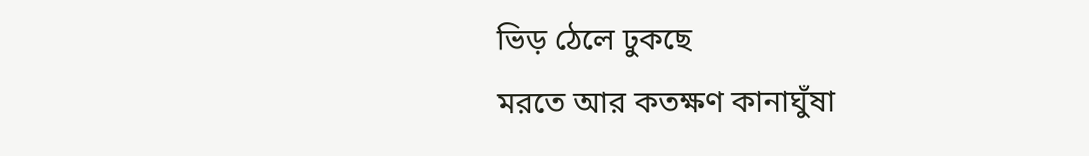ভিড় ঠেলে ঢুকছে
মরতে আর কতক্ষণ কানাঘুঁষা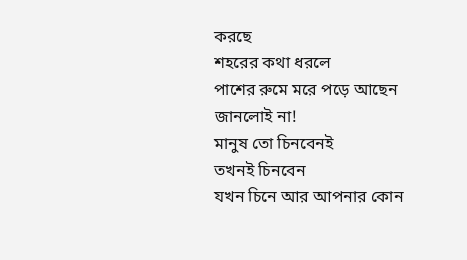করছে
শহরের কথা ধরলে
পাশের রুমে মরে পড়ে আছেন জানলোই না!
মানুষ তো চিনবেনই
তখনই চিনবেন
যখন চিনে আর আপনার কোন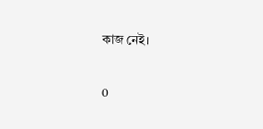কাজ নেই।

0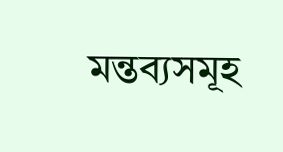মন্তব্যসমূহ